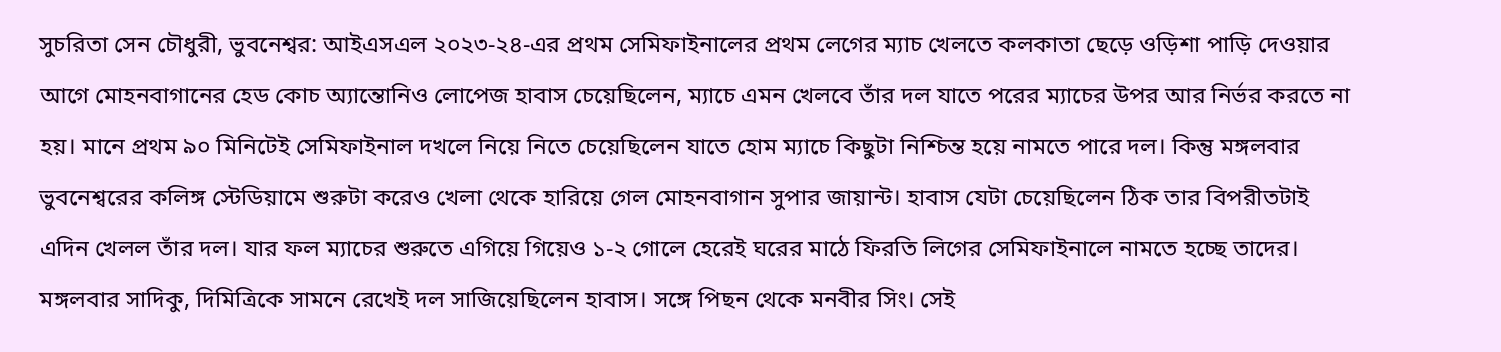সুচরিতা সেন চৌধুরী, ভুবনেশ্বর: আইএসএল ২০২৩-২৪-এর প্রথম সেমিফাইনালের প্রথম লেগের ম্যাচ খেলতে কলকাতা ছেড়ে ওড়িশা পাড়ি দেওয়ার আগে মোহনবাগানের হেড কোচ অ্যান্তোনিও লোপেজ হাবাস চেয়েছিলেন, ম্যাচে এমন খেলবে তাঁর দল যাতে পরের ম্যাচের উপর আর নির্ভর করতে না হয়। মানে প্রথম ৯০ মিনিটেই সেমিফাইনাল দখলে নিয়ে নিতে চেয়েছিলেন যাতে হোম ম্যাচে কিছুটা নিশ্চিন্ত হয়ে নামতে পারে দল। কিন্তু মঙ্গলবার ভুবনেশ্বরের কলিঙ্গ স্টেডিয়ামে শুরুটা করেও খেলা থেকে হারিয়ে গেল মোহনবাগান সুপার জায়ান্ট। হাবাস যেটা চেয়েছিলেন ঠিক তার বিপরীতটাই এদিন খেলল তাঁর দল। যার ফল ম্যাচের শুরুতে এগিয়ে গিয়েও ১-২ গোলে হেরেই ঘরের মাঠে ফিরতি লিগের সেমিফাইনালে নামতে হচ্ছে তাদের।
মঙ্গলবার সাদিকু, দিমিত্রিকে সামনে রেখেই দল সাজিয়েছিলেন হাবাস। সঙ্গে পিছন থেকে মনবীর সিং। সেই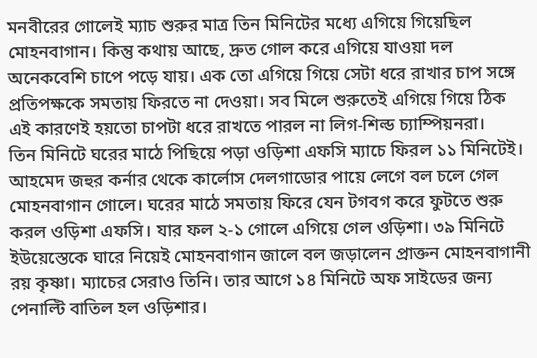মনবীরের গোলেই ম্যাচ শুরুর মাত্র তিন মিনিটের মধ্যে এগিয়ে গিয়েছিল মোহনবাগান। কিন্তু কথায় আছে, দ্রুত গোল করে এগিয়ে যাওয়া দল অনেকবেশি চাপে পড়ে যায়। এক তো এগিয়ে গিয়ে সেটা ধরে রাখার চাপ সঙ্গে প্রতিপক্ষকে সমতায় ফিরতে না দেওয়া। সব মিলে শুরুতেই এগিয়ে গিয়ে ঠিক এই কারণেই হয়তো চাপটা ধরে রাখতে পারল না লিগ-শিল্ড চ্যাম্পিয়নরা।
তিন মিনিটে ঘরের মাঠে পিছিয়ে পড়া ওড়িশা এফসি ম্যাচে ফিরল ১১ মিনিটেই। আহমেদ জহুর কর্নার থেকে কার্লোস দেলগাডোর পায়ে লেগে বল চলে গেল মোহনবাগান গোলে। ঘরের মাঠে সমতায় ফিরে যেন টগবগ করে ফুটতে শুরু করল ওড়িশা এফসি। যার ফল ২-১ গোলে এগিয়ে গেল ওড়িশা। ৩৯ মিনিটে ইউয়েস্তেকে ঘারে নিয়েই মোহনবাগান জালে বল জড়ালেন প্রাক্তন মোহনবাগানী রয় কৃষ্ণা। ম্যাচের সেরাও তিনি। তার আগে ১৪ মিনিটে অফ সাইডের জন্য পেনাল্টি বাতিল হল ওড়িশার।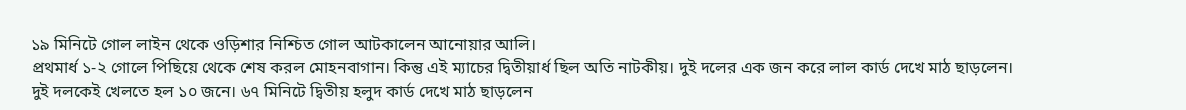১৯ মিনিটে গোল লাইন থেকে ওড়িশার নিশ্চিত গোল আটকালেন আনোয়ার আলি।
প্রথমার্ধ ১-২ গোলে পিছিয়ে থেকে শেষ করল মোহনবাগান। কিন্তু এই ম্যাচের দ্বিতীয়ার্ধ ছিল অতি নাটকীয়। দুই দলের এক জন করে লাল কার্ড দেখে মাঠ ছাড়লেন। দুই দলকেই খেলতে হল ১০ জনে। ৬৭ মিনিটে দ্বিতীয় হলুদ কার্ড দেখে মাঠ ছাড়লেন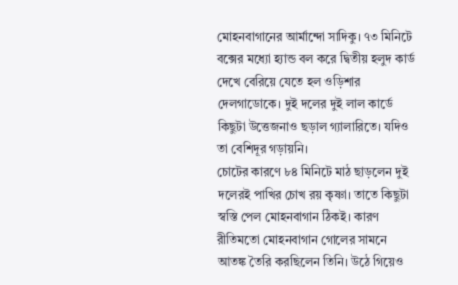মোহনবাগানের আর্মান্দো সাদিকু। ৭৩ মিনিটে বক্সের মধ্যো হ্যান্ড বল করে দ্বিতীয় হলুদ কার্ড দেখে বেরিয়ে যেতে হল ওড়িশার দেলগাডোকে। দুই দলের দুই লাল কার্ডে কিছুটা উত্তেজনাও ছড়াল গ্যালারিতে। যদিও তা বেশিদূর গড়ায়নি।
চোটের কারণে ৮৪ মিনিটে মাঠ ছাড়লেন দুই দলেরই পাখির চোখ রয় কৃষ্ণা। তাতে কিছুটা স্বস্তি পেল মোহনবাগান ঠিকই। কারণ রীতিমতো মোহনবাগান গোলের সামনে আতঙ্ক তৈরি করছিলেন তিনি। উঠে গিয়েও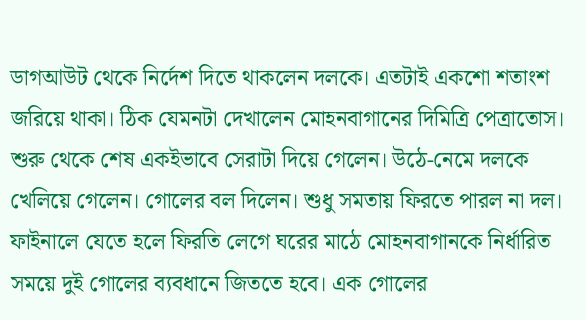ডাগআউট থেকে নির্দেশ দিতে থাকলেন দলকে। এতটাই একশো শতাংশ জরিয়ে থাকা। ঠিক যেমনটা দেখালেন মোহনবাগানের দিমিত্রি পেত্রাতোস। শুরু থেকে শেষ একইভাবে সেরাটা দিয়ে গেলেন। উঠে-নেমে দলকে খেলিয়ে গেলেন। গোলের বল দিলেন। শুধু সমতায় ফিরতে পারল না দল।
ফাইনালে যেতে হলে ফিরতি লেগে ঘরের মাঠে মোহনবাগানকে নির্ধারিত সময়ে দুই গোলের ব্যবধানে জিততে হবে। এক গোলের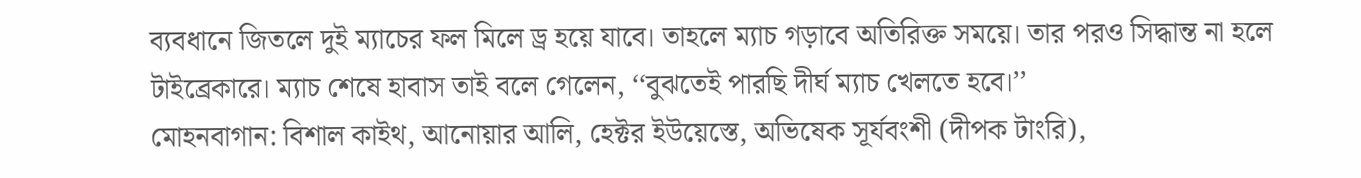ব্যবধানে জিতলে দুই ম্যাচের ফল মিলে ড্র হয়ে যাবে। তাহলে ম্যাচ গড়াবে অতিরিক্ত সময়ে। তার পরও সিদ্ধান্ত না হলে টাইব্রেকারে। ম্যাচ শেষে হাবাস তাই বলে গেলেন, ‘‘বুঝতেই পারছি দীর্ঘ ম্যাচ খেলতে হবে।’’
মোহনবাগান: বিশাল কাইথ, আনোয়ার আলি, হেক্টর ইউয়েস্তে, অভিষেক সূর্যবংশী (দীপক টাংরি),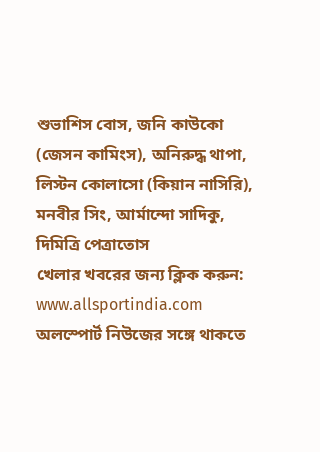শুভাশিস বোস, জনি কাউকো (জেসন কামিংস), অনিরুদ্ধ থাপা, লিস্টন কোলাসো (কিয়ান নাসিরি), মনবীর সিং, আর্মান্দো সাদিকু, দিমিত্রি পেত্রাতোস
খেলার খবরের জন্য ক্লিক করুন: www.allsportindia.com
অলস্পোর্ট নিউজের সঙ্গে থাকতে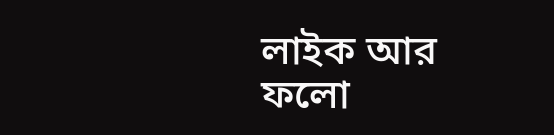লাইক আর ফলো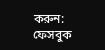করুন: ফেসবুক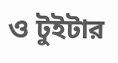ও টুইটার